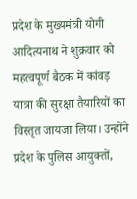प्रदेश के मुख्यमंत्री योगी आदित्यनाथ ने शुक्रवार को महत्वपूर्ण बैठक में कांवड़ यात्रा की सुरक्षा तैयारियों का विस्तृत जायजा लिया। उन्होंने प्रदेश के पुलिस आयुक्तों,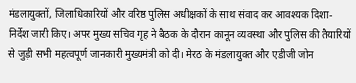मंडलायुक्तों, जिलाधिकारियों और वरिष्ठ पुलिस अधीक्षकों के साथ संवाद कर आवश्यक दिशा-निर्देश जारी किए। अपर मुख्य सचिव गृह ने बैठक के दौरान कानून व्यवस्था और पुलिस की तैयारियों से जुड़ी सभी महत्वपूर्ण जानकारी मुख्यमंत्री को दी। मेरठ के मंडलायुक्त और एडीजी जोन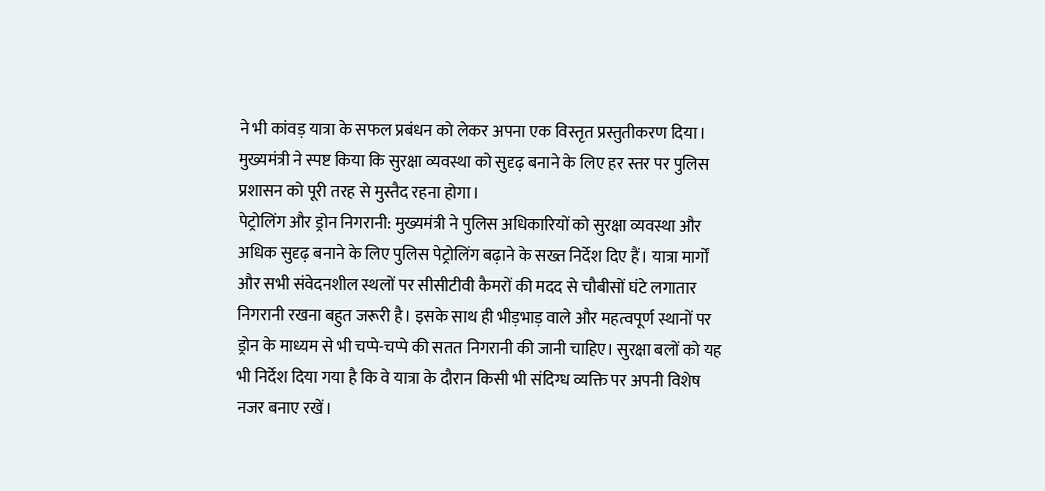ने भी कांवड़ यात्रा के सफल प्रबंधन को लेकर अपना एक विस्तृत प्रस्तुतीकरण दिया। मुख्यमंत्री ने स्पष्ट किया कि सुरक्षा व्यवस्था को सुदृढ़ बनाने के लिए हर स्तर पर पुलिस प्रशासन को पूरी तरह से मुस्तैद रहना होगा।
पेट्रोलिंग और ड्रोन निगरानी: मुख्यमंत्री ने पुलिस अधिकारियों को सुरक्षा व्यवस्था और अधिक सुदृढ़ बनाने के लिए पुलिस पेट्रोलिंग बढ़ाने के सख्त निर्देश दिए हैं। यात्रा मार्गों और सभी संवेदनशील स्थलों पर सीसीटीवी कैमरों की मदद से चौबीसों घंटे लगातार निगरानी रखना बहुत जरूरी है। इसके साथ ही भीड़भाड़ वाले और महत्वपूर्ण स्थानों पर ड्रोन के माध्यम से भी चप्पे-चप्पे की सतत निगरानी की जानी चाहिए। सुरक्षा बलों को यह भी निर्देश दिया गया है कि वे यात्रा के दौरान किसी भी संदिग्ध व्यक्ति पर अपनी विशेष नजर बनाए रखें।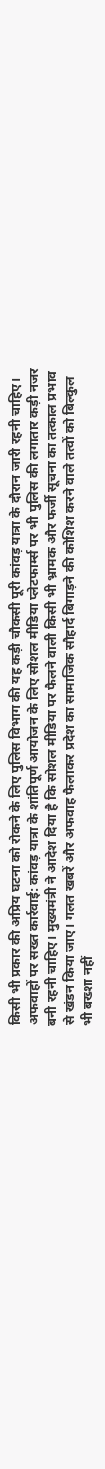किसी भी प्रकार की अप्रिय घटना को रोकने के लिए पुलिस विभाग की यह कड़ी चौकसी पूरी कांवड़ यात्रा के दौरान जारी रहनी चाहिए।
अफवाहों पर सख्त कार्रवाई: कांवड़ यात्रा के शांतिपूर्ण आयोजन के लिए सोशल मीडिया प्लेटफार्म्स पर भी पुलिस की लगातार कड़ी नजर बनी रहनी चाहिए। मुख्यमंत्री ने आदेश दिया है कि सोशल मीडिया पर फैलने वाली किसी भी भ्रामक और फर्जी सूचना का तत्काल प्रभाव से खंडन किया जाए। गलत खबरें और अफवाह फैलाकर प्रदेश का सामाजिक सौहार्द बिगाड़ने की कोशिश करने वाले तत्वों को बिल्कुल भी बख्शा नहीं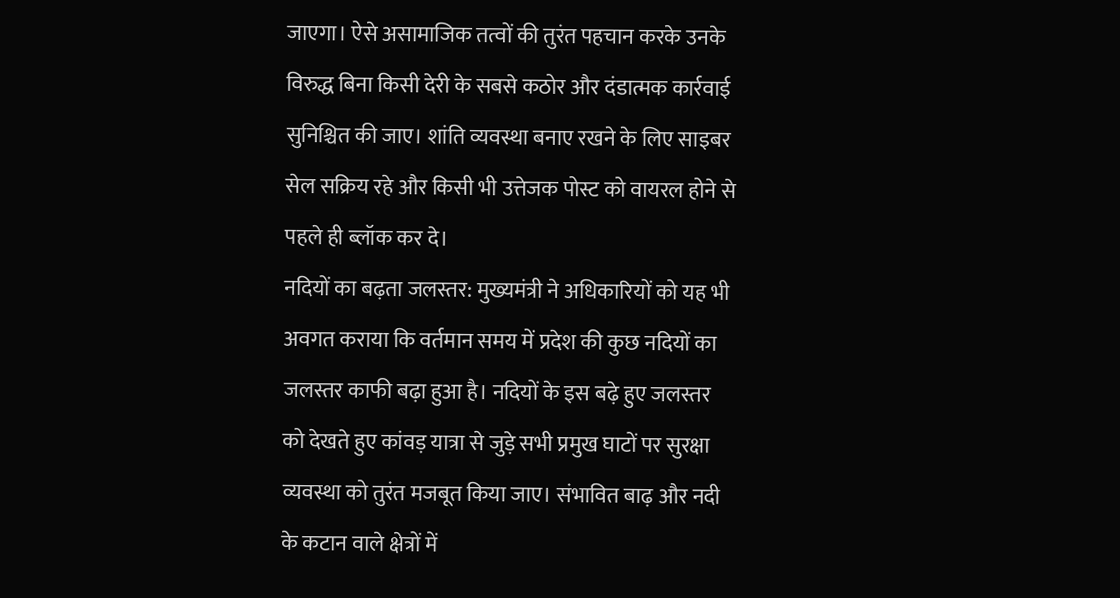जाएगा। ऐसे असामाजिक तत्वों की तुरंत पहचान करके उनके विरुद्ध बिना किसी देरी के सबसे कठोर और दंडात्मक कार्रवाई सुनिश्चित की जाए। शांति व्यवस्था बनाए रखने के लिए साइबर सेल सक्रिय रहे और किसी भी उत्तेजक पोस्ट को वायरल होने से पहले ही ब्लॉक कर दे।
नदियों का बढ़ता जलस्तर: मुख्यमंत्री ने अधिकारियों को यह भी अवगत कराया कि वर्तमान समय में प्रदेश की कुछ नदियों का जलस्तर काफी बढ़ा हुआ है। नदियों के इस बढ़े हुए जलस्तर को देखते हुए कांवड़ यात्रा से जुड़े सभी प्रमुख घाटों पर सुरक्षा व्यवस्था को तुरंत मजबूत किया जाए। संभावित बाढ़ और नदी के कटान वाले क्षेत्रों में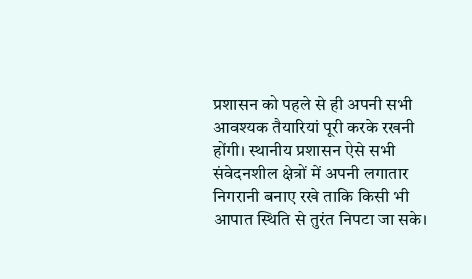प्रशासन को पहले से ही अपनी सभी आवश्यक तैयारियां पूरी करके रखनी होंगी। स्थानीय प्रशासन ऐसे सभी संवेदनशील क्षेत्रों में अपनी लगातार निगरानी बनाए रखे ताकि किसी भी आपात स्थिति से तुरंत निपटा जा सके।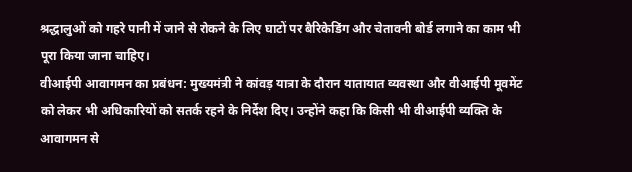श्रद्धालुओं को गहरे पानी में जाने से रोकने के लिए घाटों पर बैरिकेडिंग और चेतावनी बोर्ड लगाने का काम भी पूरा किया जाना चाहिए।
वीआईपी आवागमन का प्रबंधन: मुख्यमंत्री ने कांवड़ यात्रा के दौरान यातायात व्यवस्था और वीआईपी मूवमेंट को लेकर भी अधिकारियों को सतर्क रहने के निर्देश दिए। उन्होंने कहा कि किसी भी वीआईपी व्यक्ति के आवागमन से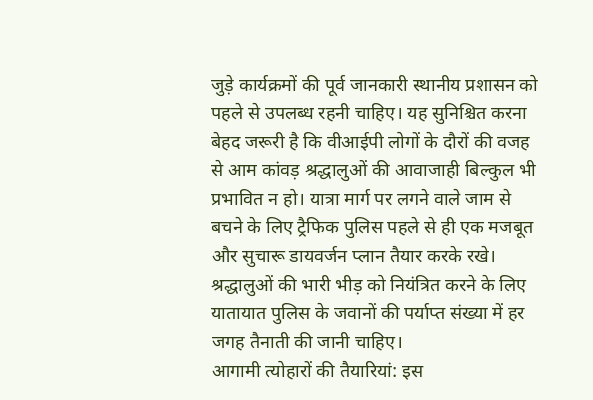जुड़े कार्यक्रमों की पूर्व जानकारी स्थानीय प्रशासन को पहले से उपलब्ध रहनी चाहिए। यह सुनिश्चित करना बेहद जरूरी है कि वीआईपी लोगों के दौरों की वजह से आम कांवड़ श्रद्धालुओं की आवाजाही बिल्कुल भी प्रभावित न हो। यात्रा मार्ग पर लगने वाले जाम से बचने के लिए ट्रैफिक पुलिस पहले से ही एक मजबूत और सुचारू डायवर्जन प्लान तैयार करके रखे। श्रद्धालुओं की भारी भीड़ को नियंत्रित करने के लिए यातायात पुलिस के जवानों की पर्याप्त संख्या में हर जगह तैनाती की जानी चाहिए।
आगामी त्योहारों की तैयारियां: इस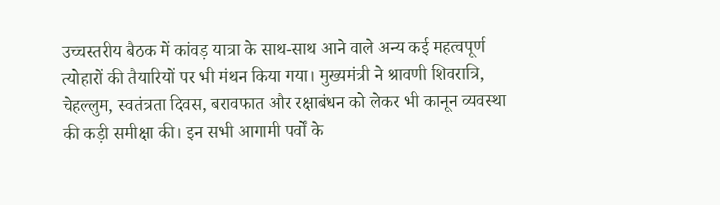उच्चस्तरीय बैठक में कांवड़ यात्रा के साथ-साथ आने वाले अन्य कई महत्वपूर्ण त्योहारों की तैयारियों पर भी मंथन किया गया। मुख्यमंत्री ने श्रावणी शिवरात्रि, चेहल्लुम, स्वतंत्रता दिवस, बरावफात और रक्षाबंधन को लेकर भी कानून व्यवस्था की कड़ी समीक्षा की। इन सभी आगामी पर्वों के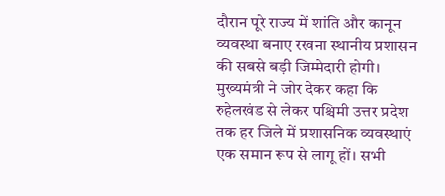दौरान पूरे राज्य में शांति और कानून व्यवस्था बनाए रखना स्थानीय प्रशासन की सबसे बड़ी जिम्मेदारी होगी। मुख्यमंत्री ने जोर देकर कहा कि रुहेलखंड से लेकर पश्चिमी उत्तर प्रदेश तक हर जिले में प्रशासनिक व्यवस्थाएं एक समान रूप से लागू हों। सभी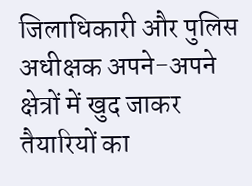जिलाधिकारी और पुलिस अधीक्षक अपने-अपने क्षेत्रों में खुद जाकर तैयारियों का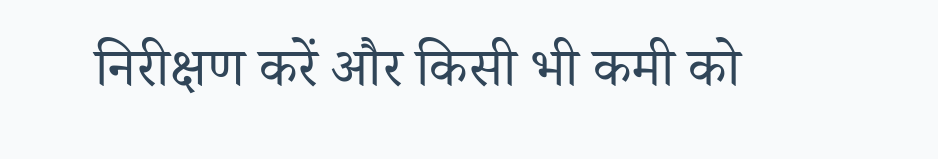निरीक्षण करें और किसी भी कमी को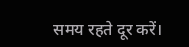समय रहते दूर करें।